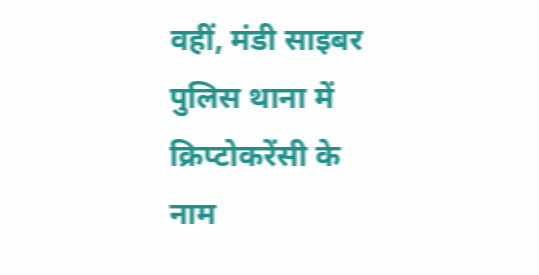वहीं, मंडी साइबर पुलिस थाना में क्रिप्टोकरेंसी के नाम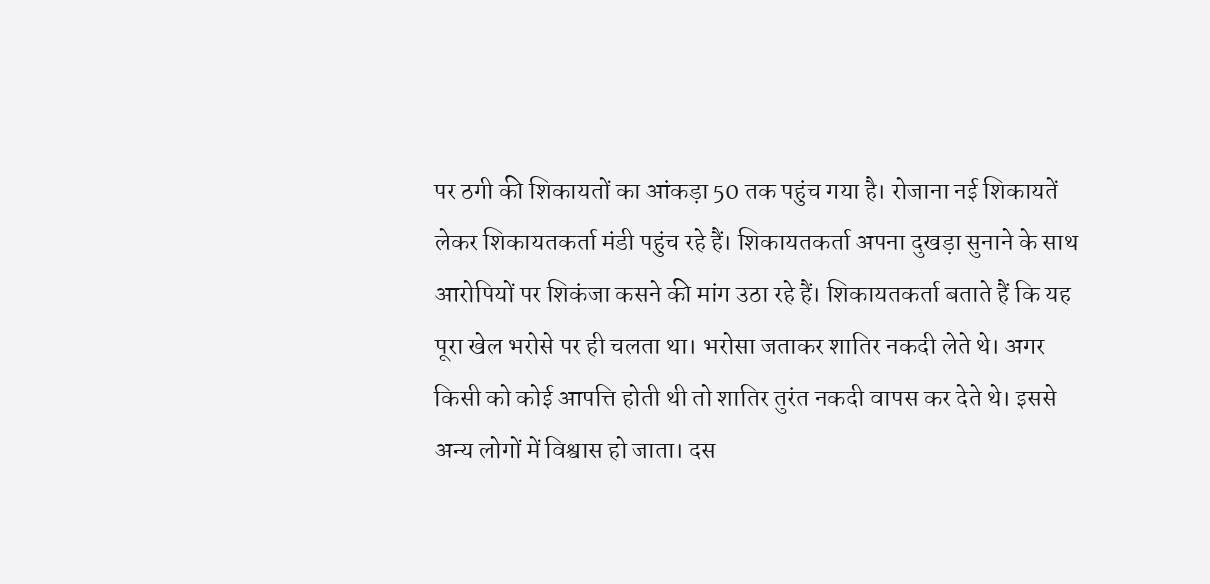पर ठगी की शिकायतों का आंकड़ा 50 तक पहुंच गया है। रोजाना नई शिकायतें लेकर शिकायतकर्ता मंडी पहुंच रहे हैं। शिकायतकर्ता अपना दुखड़ा सुनाने के साथ आरोपियों पर शिकंजा कसने की मांग उठा रहे हैं। शिकायतकर्ता बताते हैं कि यह पूरा खेल भरोसे पर ही चलता था। भरोसा जताकर शातिर नकदी लेते थे। अगर किसी को कोई आपत्ति होती थी तो शातिर तुरंत नकदी वापस कर देते थे। इससे अन्य लोगों में विश्वास हो जाता। दस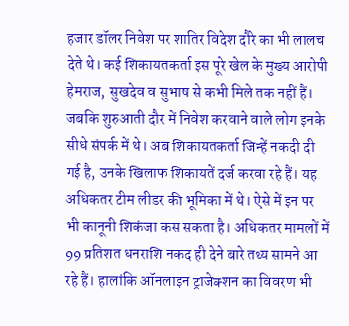हजार डॉलर निवेश पर शातिर विदेश दौरे का भी लालच देते थे। कई शिकायतकर्ता इस पूरे खेल के मुख्य आरोपी हेमराज, सुखदेव व सुभाष से कभी मिले तक नहीं हैं।
जबकि शुरुआती दौर में निवेश करवाने वाले लोग इनके सीधे संपर्क में थे। अब शिकायतकर्ता जिन्हें नकदी दी गई है, उनके खिलाफ शिकायतें दर्ज करवा रहे हैं। यह अधिकतर टीम लीडर की भूमिका में थे। ऐसे में इन पर भी कानूनी शिकंजा कस सकता है। अधिकतर मामलों में 99 प्रतिशत धनराशि नकद ही देने बारे तथ्य सामने आ रहे हैं। हालांकि ऑनलाइन ट्राजेक्शन का विवरण भी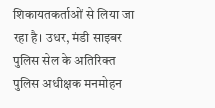शिकायतकर्ताओं से लिया जा रहा है। उधर, मंडी साइबर पुलिस सेल के अतिरिक्त पुलिस अधीक्षक मनमोहन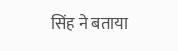सिंह ने बताया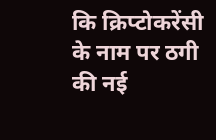कि क्रिप्टोकरेंसी के नाम पर ठगी की नई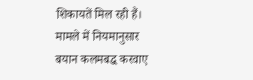शिकायतें मिल रही हैं। मामले में नियमानुसार बयान कलमबद्ध करवाए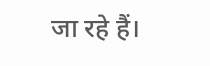जा रहे हैं।